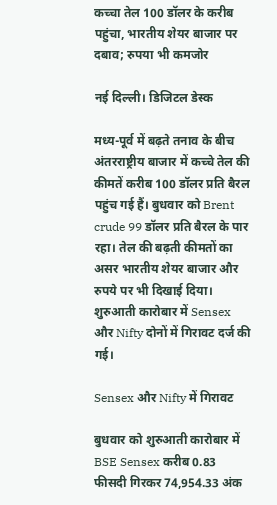कच्चा तेल 100 डॉलर के करीब पहुंचा, भारतीय शेयर बाजार पर दबाव; रुपया भी कमजोर

नई दिल्ली। डिजिटल डेस्क

मध्य-पूर्व में बढ़ते तनाव के बीच अंतरराष्ट्रीय बाजार में कच्चे तेल की कीमतें करीब 100 डॉलर प्रति बैरल पहुंच गई हैं। बुधवार को Brent crude 99 डॉलर प्रति बैरल के पार रहा। तेल की बढ़ती कीमतों का असर भारतीय शेयर बाजार और रुपये पर भी दिखाई दिया। शुरुआती कारोबार में Sensex और Nifty दोनों में गिरावट दर्ज की गई।

Sensex और Nifty में गिरावट

बुधवार को शुरुआती कारोबार में BSE Sensex करीब 0.83 फीसदी गिरकर 74,954.33 अंक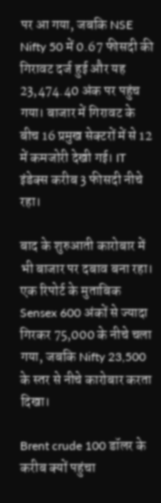पर आ गया, जबकि NSE Nifty 50 में 0.67 फीसदी की गिरावट दर्ज हुई और यह 23,474.40 अंक पर पहुंच गया। बाजार में गिरावट के बीच 16 प्रमुख सेक्टरों में से 12 में कमजोरी देखी गई। IT इंडेक्स करीब 3 फीसदी नीचे रहा।

बाद के शुरुआती कारोबार में भी बाजार पर दबाव बना रहा। एक रिपोर्ट के मुताबिक Sensex 600 अंकों से ज्यादा गिरकर 75,000 के नीचे चला गया, जबकि Nifty 23,500 के स्तर से नीचे कारोबार करता दिखा।

Brent crude 100 डॉलर के करीब क्यों पहुंचा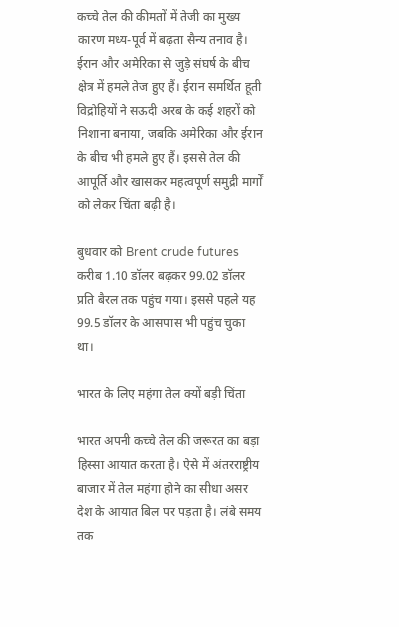कच्चे तेल की कीमतों में तेजी का मुख्य कारण मध्य-पूर्व में बढ़ता सैन्य तनाव है। ईरान और अमेरिका से जुड़े संघर्ष के बीच क्षेत्र में हमले तेज हुए हैं। ईरान समर्थित हूती विद्रोहियों ने सऊदी अरब के कई शहरों को निशाना बनाया, जबकि अमेरिका और ईरान के बीच भी हमले हुए हैं। इससे तेल की आपूर्ति और खासकर महत्वपूर्ण समुद्री मार्गों को लेकर चिंता बढ़ी है।

बुधवार को Brent crude futures करीब 1.10 डॉलर बढ़कर 99.02 डॉलर प्रति बैरल तक पहुंच गया। इससे पहले यह 99.5 डॉलर के आसपास भी पहुंच चुका था।

भारत के लिए महंगा तेल क्यों बड़ी चिंता

भारत अपनी कच्चे तेल की जरूरत का बड़ा हिस्सा आयात करता है। ऐसे में अंतरराष्ट्रीय बाजार में तेल महंगा होने का सीधा असर देश के आयात बिल पर पड़ता है। लंबे समय तक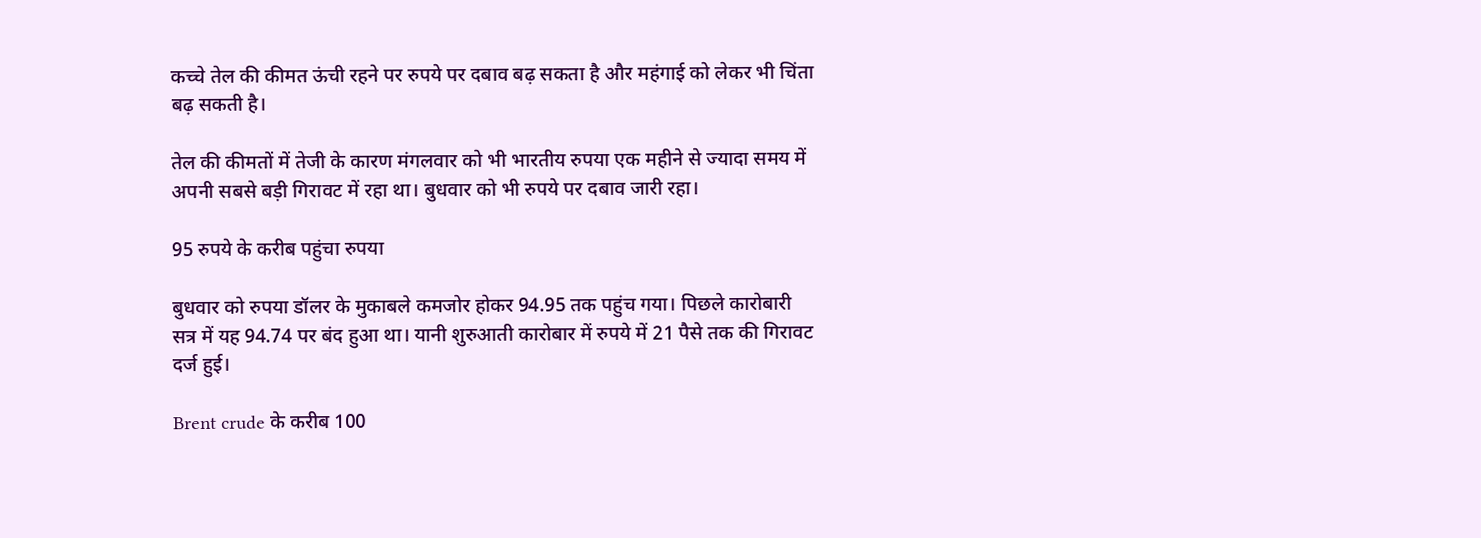कच्चे तेल की कीमत ऊंची रहने पर रुपये पर दबाव बढ़ सकता है और महंगाई को लेकर भी चिंता बढ़ सकती है।

तेल की कीमतों में तेजी के कारण मंगलवार को भी भारतीय रुपया एक महीने से ज्यादा समय में अपनी सबसे बड़ी गिरावट में रहा था। बुधवार को भी रुपये पर दबाव जारी रहा।

95 रुपये के करीब पहुंचा रुपया

बुधवार को रुपया डॉलर के मुकाबले कमजोर होकर 94.95 तक पहुंच गया। पिछले कारोबारी सत्र में यह 94.74 पर बंद हुआ था। यानी शुरुआती कारोबार में रुपये में 21 पैसे तक की गिरावट दर्ज हुई।

Brent crude के करीब 100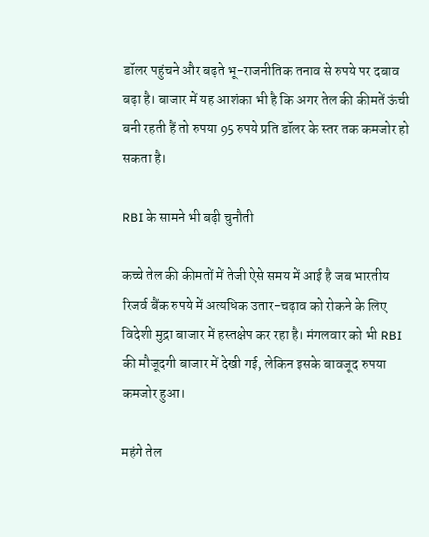डॉलर पहुंचने और बढ़ते भू-राजनीतिक तनाव से रुपये पर दबाव बढ़ा है। बाजार में यह आशंका भी है कि अगर तेल की कीमतें ऊंची बनी रहती हैं तो रुपया 95 रुपये प्रति डॉलर के स्तर तक कमजोर हो सकता है।

RBI के सामने भी बढ़ी चुनौती

कच्चे तेल की कीमतों में तेजी ऐसे समय में आई है जब भारतीय रिजर्व बैंक रुपये में अत्यधिक उतार-चढ़ाव को रोकने के लिए विदेशी मुद्रा बाजार में हस्तक्षेप कर रहा है। मंगलवार को भी RBI की मौजूदगी बाजार में देखी गई, लेकिन इसके बावजूद रुपया कमजोर हुआ।

महंगे तेल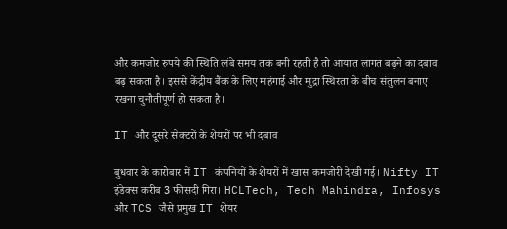और कमजोर रुपये की स्थिति लंबे समय तक बनी रहती है तो आयात लागत बढ़ने का दबाव बढ़ सकता है। इससे केंद्रीय बैंक के लिए महंगाई और मुद्रा स्थिरता के बीच संतुलन बनाए रखना चुनौतीपूर्ण हो सकता है।

IT और दूसरे सेक्टरों के शेयरों पर भी दबाव

बुधवार के कारोबार में IT कंपनियों के शेयरों में खास कमजोरी देखी गई। Nifty IT इंडेक्स करीब 3 फीसदी गिरा। HCLTech, Tech Mahindra, Infosys और TCS जैसे प्रमुख IT शेयर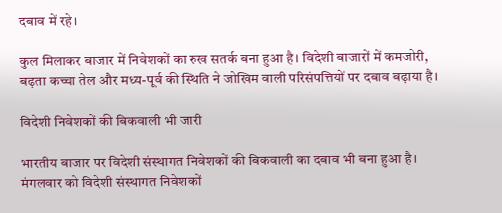दबाव में रहे।

कुल मिलाकर बाजार में निवेशकों का रुख सतर्क बना हुआ है। विदेशी बाजारों में कमजोरी, बढ़ता कच्चा तेल और मध्य-पूर्व की स्थिति ने जोखिम वाली परिसंपत्तियों पर दबाव बढ़ाया है।

विदेशी निवेशकों की बिकवाली भी जारी

भारतीय बाजार पर विदेशी संस्थागत निवेशकों की बिकवाली का दबाव भी बना हुआ है। मंगलवार को विदेशी संस्थागत निवेशकों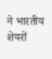ने भारतीय शेयरों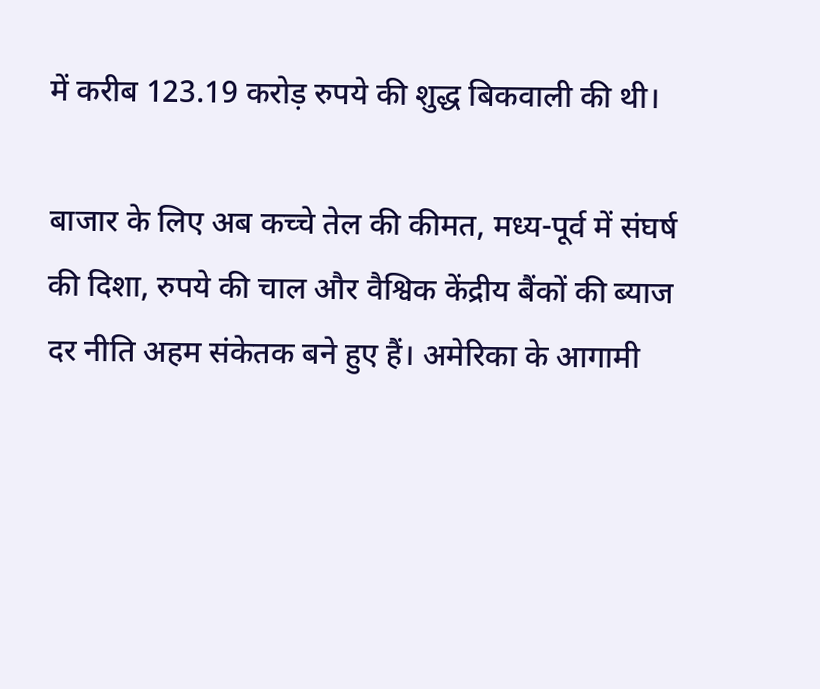में करीब 123.19 करोड़ रुपये की शुद्ध बिकवाली की थी।

बाजार के लिए अब कच्चे तेल की कीमत, मध्य-पूर्व में संघर्ष की दिशा, रुपये की चाल और वैश्विक केंद्रीय बैंकों की ब्याज दर नीति अहम संकेतक बने हुए हैं। अमेरिका के आगामी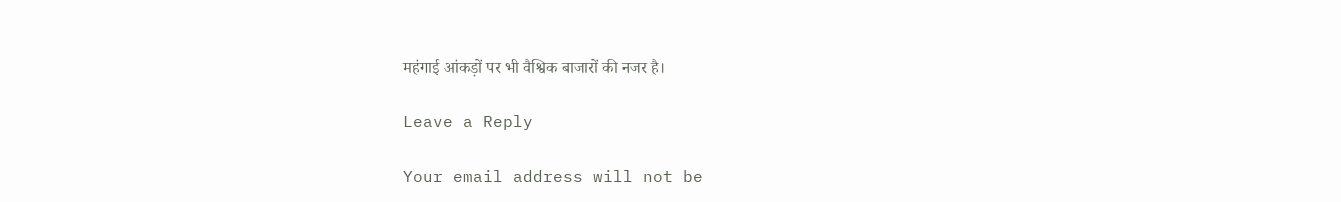महंगाई आंकड़ों पर भी वैश्विक बाजारों की नजर है।

Leave a Reply

Your email address will not be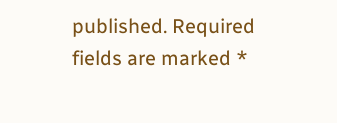published. Required fields are marked *